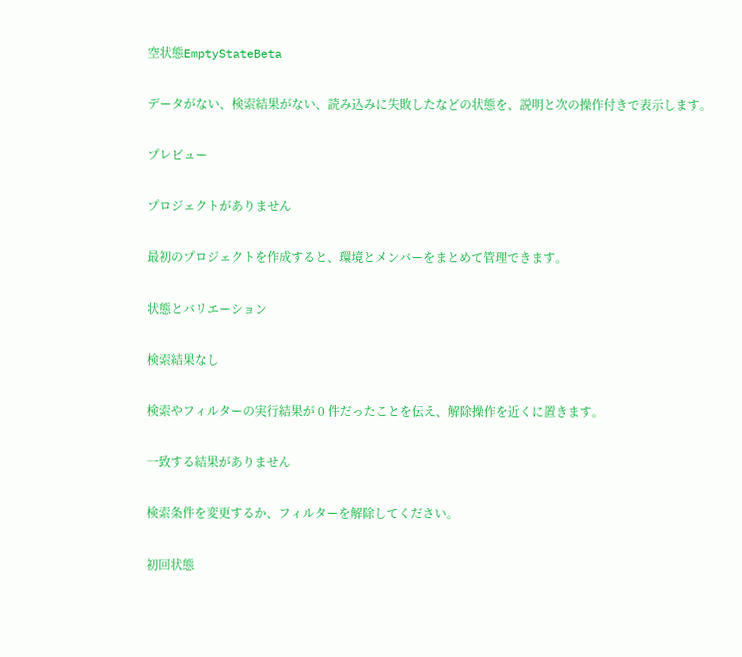空状態EmptyStateBeta

データがない、検索結果がない、読み込みに失敗したなどの状態を、説明と次の操作付きで表示します。

プレビュー

プロジェクトがありません

最初のプロジェクトを作成すると、環境とメンバーをまとめて管理できます。

状態とバリエーション

検索結果なし

検索やフィルターの実行結果が 0 件だったことを伝え、解除操作を近くに置きます。

一致する結果がありません

検索条件を変更するか、フィルターを解除してください。

初回状態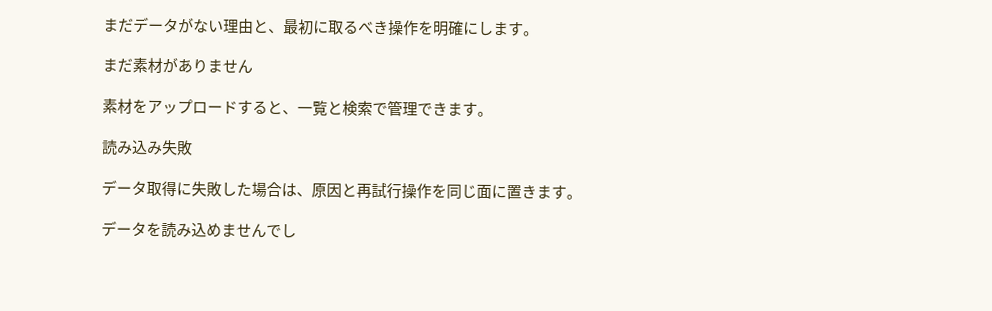まだデータがない理由と、最初に取るべき操作を明確にします。

まだ素材がありません

素材をアップロードすると、一覧と検索で管理できます。

読み込み失敗

データ取得に失敗した場合は、原因と再試行操作を同じ面に置きます。

データを読み込めませんでし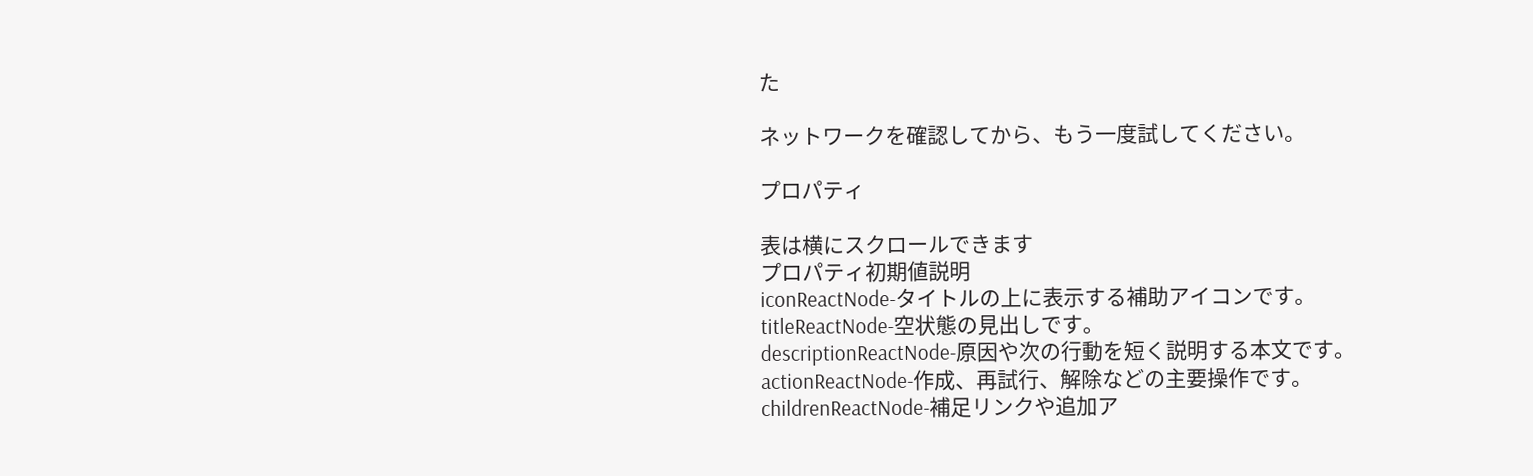た

ネットワークを確認してから、もう一度試してください。

プロパティ

表は横にスクロールできます
プロパティ初期値説明
iconReactNode-タイトルの上に表示する補助アイコンです。
titleReactNode-空状態の見出しです。
descriptionReactNode-原因や次の行動を短く説明する本文です。
actionReactNode-作成、再試行、解除などの主要操作です。
childrenReactNode-補足リンクや追加ア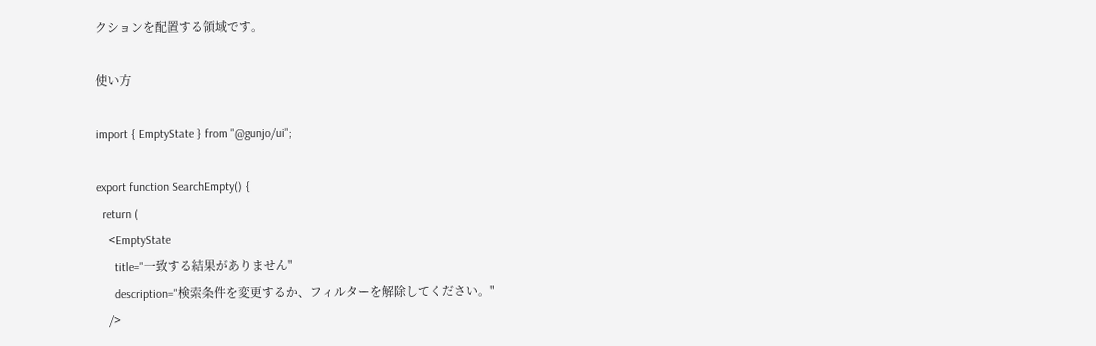クションを配置する領域です。

使い方

import { EmptyState } from "@gunjo/ui";

export function SearchEmpty() {
  return (
    <EmptyState
      title="一致する結果がありません"
      description="検索条件を変更するか、フィルターを解除してください。"
    />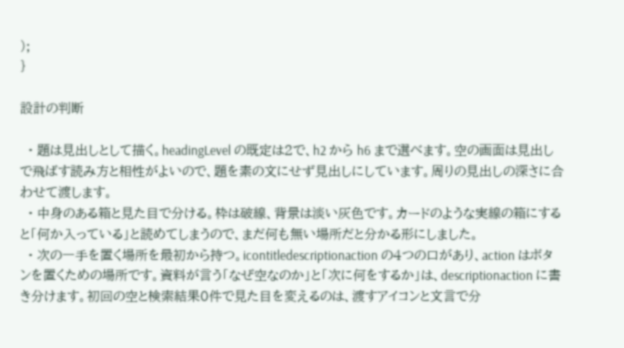);
}

設計の判断

  • 題は見出しとして描く。headingLevel の既定は2で、h2 から h6 まで選べます。空の画面は見出しで飛ばす読み方と相性がよいので、題を素の文にせず見出しにしています。周りの見出しの深さに合わせて渡します。
  • 中身のある箱と見た目で分ける。枠は破線、背景は淡い灰色です。カードのような実線の箱にすると「何か入っている」と読めてしまうので、まだ何も無い場所だと分かる形にしました。
  • 次の一手を置く場所を最初から持つ。icontitledescriptionaction の4つの口があり、action はボタンを置くための場所です。資料が言う「なぜ空なのか」と「次に何をするか」は、descriptionaction に書き分けます。初回の空と検索結果0件で見た目を変えるのは、渡すアイコンと文言で分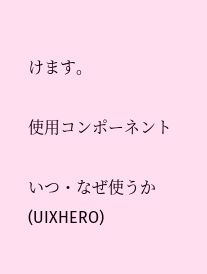けます。

使用コンポーネント

いつ・なぜ使うか(UIXHERO)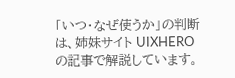「いつ・なぜ使うか」の判断は、姉妹サイト UIXHERO の記事で解説しています。